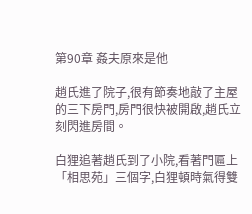第90章 姦夫原來是他

趙氏進了院子,很有節奏地敲了主屋的三下房門,房門很快被開啟,趙氏立刻閃進房間。

白狸追著趙氏到了小院,看著門匾上「相思苑」三個字,白狸頓時氣得雙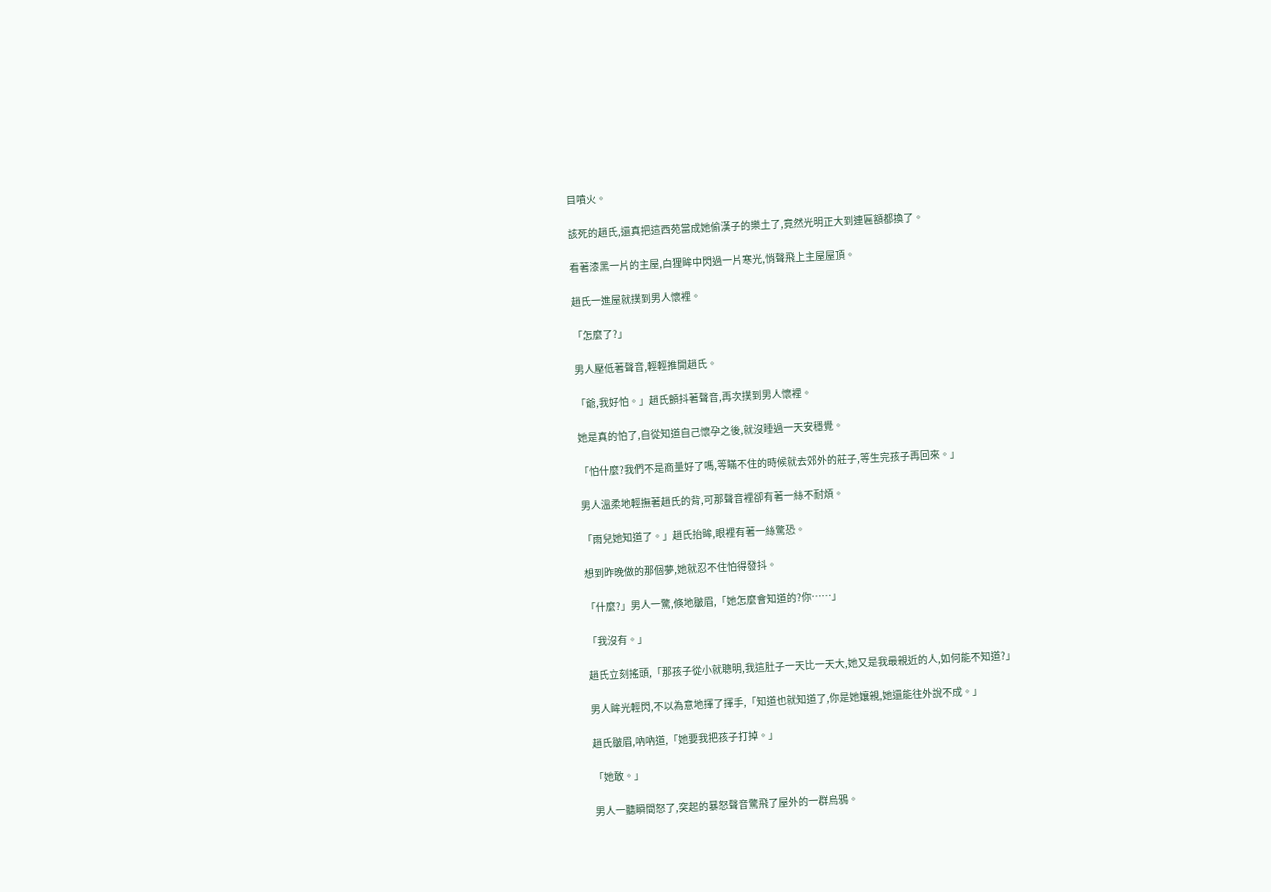目噴火。

該死的趙氏,還真把這西苑當成她偷漢子的樂土了,竟然光明正大到連匾額都換了。

看著漆黑一片的主屋,白狸眸中閃過一片寒光,悄聲飛上主屋屋頂。

趙氏一進屋就撲到男人懷裡。

「怎麼了?」

男人壓低著聲音,輕輕推開趙氏。

「爺,我好怕。」趙氏顫抖著聲音,再次撲到男人懷裡。

她是真的怕了,自從知道自己懷孕之後,就沒睡過一天安穩覺。

「怕什麼?我們不是商量好了嗎,等瞞不住的時候就去郊外的莊子,等生完孩子再回來。」

男人溫柔地輕撫著趙氏的背,可那聲音裡卻有著一絲不耐煩。

「雨兒她知道了。」趙氏抬眸,眼裡有著一絲驚恐。

想到昨晚做的那個夢,她就忍不住怕得發抖。

「什麼?」男人一驚,倏地皺眉,「她怎麼會知道的?你……」

「我沒有。」

趙氏立刻搖頭,「那孩子從小就聰明,我這肚子一天比一天大,她又是我最親近的人,如何能不知道?」

男人眸光輕閃,不以為意地揮了揮手,「知道也就知道了,你是她孃親,她還能往外說不成。」

趙氏皺眉,吶吶道,「她要我把孩子打掉。」

「她敢。」

男人一聽瞬間怒了,突起的暴怒聲音驚飛了屋外的一群烏鴉。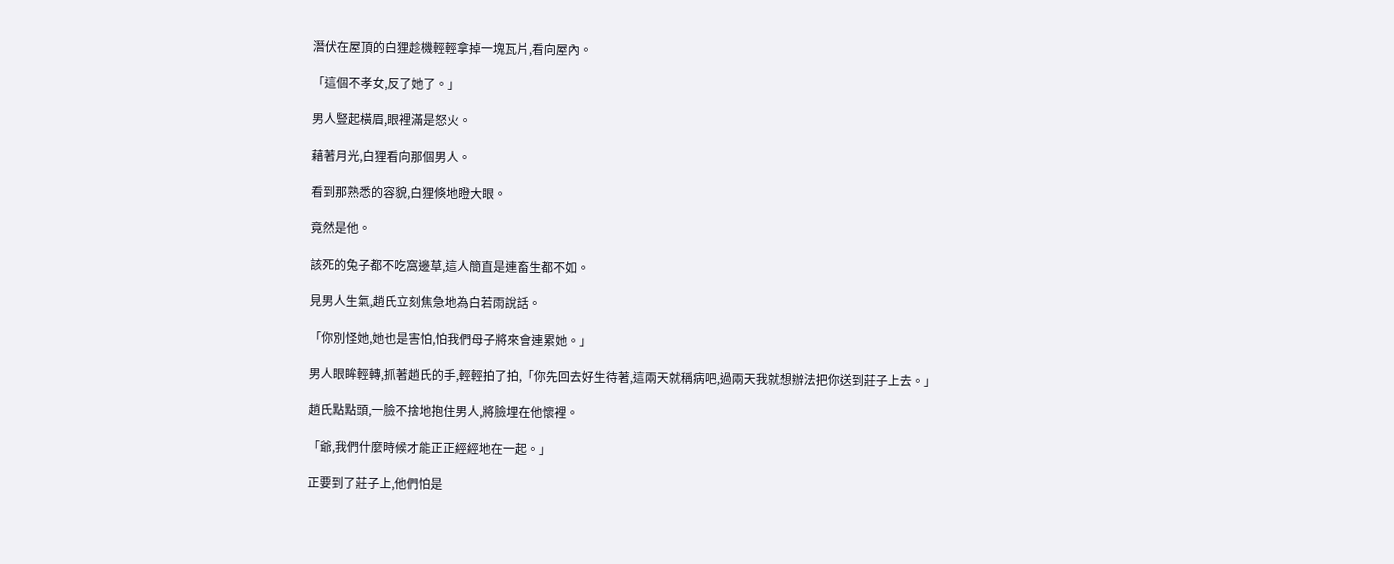潛伏在屋頂的白狸趁機輕輕拿掉一塊瓦片,看向屋內。

「這個不孝女,反了她了。」

男人豎起橫眉,眼裡滿是怒火。

藉著月光,白狸看向那個男人。

看到那熟悉的容貌,白狸倏地瞪大眼。

竟然是他。

該死的兔子都不吃窩邊草,這人簡直是連畜生都不如。

見男人生氣,趙氏立刻焦急地為白若雨說話。

「你別怪她,她也是害怕,怕我們母子將來會連累她。」

男人眼眸輕轉,抓著趙氏的手,輕輕拍了拍,「你先回去好生待著,這兩天就稱病吧,過兩天我就想辦法把你送到莊子上去。」

趙氏點點頭,一臉不捨地抱住男人,將臉埋在他懷裡。

「爺,我們什麼時候才能正正經經地在一起。」

正要到了莊子上,他們怕是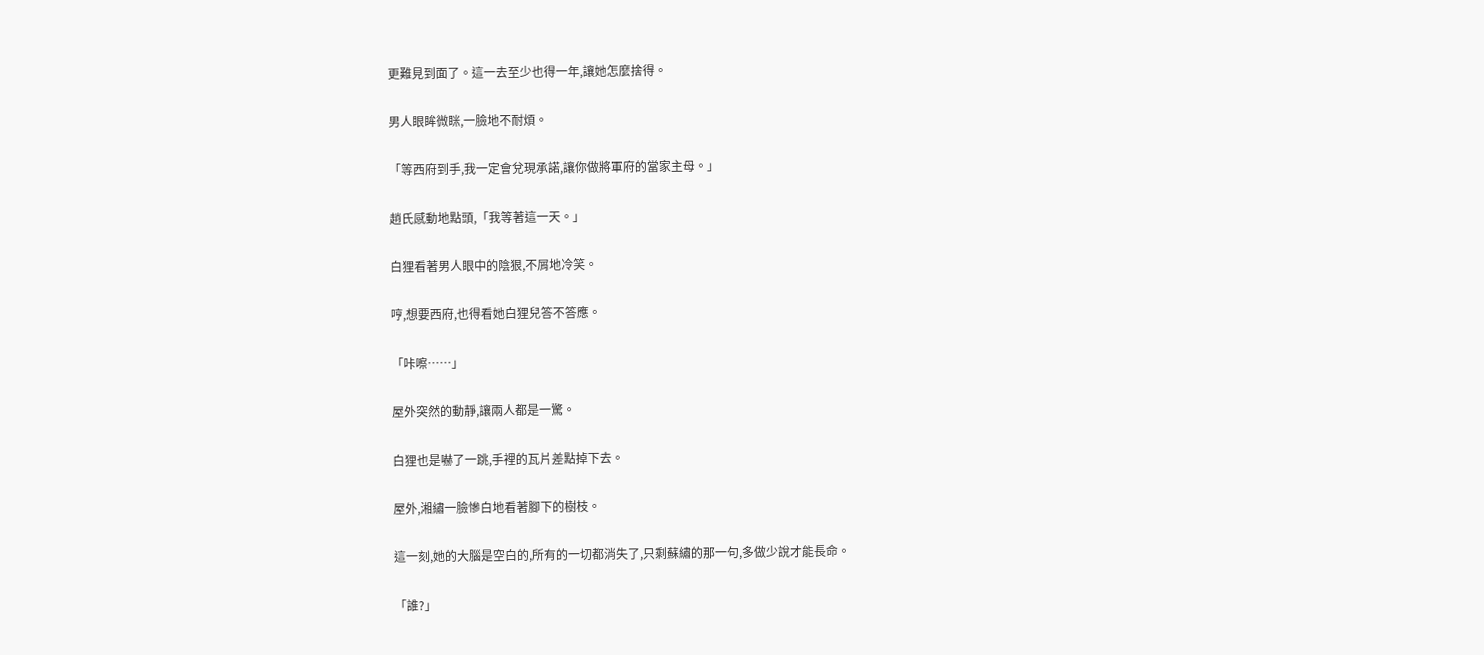更難見到面了。這一去至少也得一年,讓她怎麼捨得。

男人眼眸微眯,一臉地不耐煩。

「等西府到手,我一定會兌現承諾,讓你做將軍府的當家主母。」

趙氏感動地點頭,「我等著這一天。」

白狸看著男人眼中的陰狠,不屑地冷笑。

哼,想要西府,也得看她白狸兒答不答應。

「咔嚓……」

屋外突然的動靜,讓兩人都是一驚。

白狸也是嚇了一跳,手裡的瓦片差點掉下去。

屋外,湘繡一臉慘白地看著腳下的樹枝。

這一刻,她的大腦是空白的,所有的一切都消失了,只剩蘇繡的那一句,多做少說才能長命。

「誰?」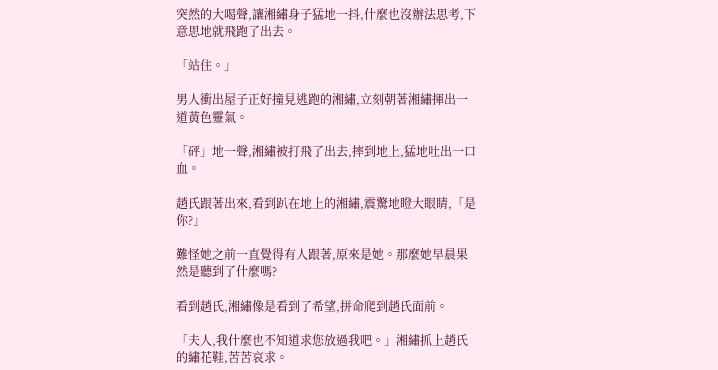突然的大喝聲,讓湘繡身子猛地一抖,什麼也沒辦法思考,下意思地就飛跑了出去。

「站住。」

男人衝出屋子正好撞見逃跑的湘繡,立刻朝著湘繡揮出一道黃色靈氣。

「砰」地一聲,湘繡被打飛了出去,摔到地上,猛地吐出一口血。

趙氏跟著出來,看到趴在地上的湘繡,震驚地瞪大眼睛,「是你?」

難怪她之前一直覺得有人跟著,原來是她。那麼她早晨果然是聽到了什麼嗎?

看到趙氏,湘繡像是看到了希望,拼命爬到趙氏面前。

「夫人,我什麼也不知道求您放過我吧。」湘繡抓上趙氏的繡花鞋,苦苦哀求。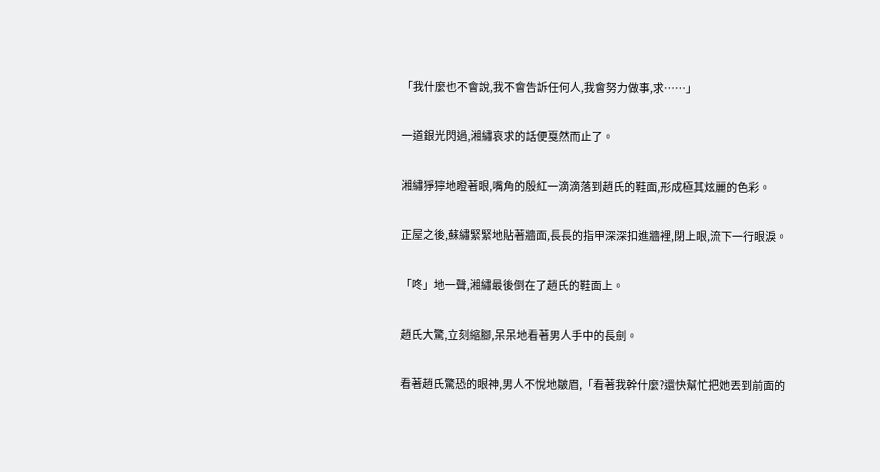「我什麼也不會說,我不會告訴任何人,我會努力做事,求……」

一道銀光閃過,湘繡哀求的話便戛然而止了。

湘繡猙獰地瞪著眼,嘴角的殷紅一滴滴落到趙氏的鞋面,形成極其炫麗的色彩。

正屋之後,蘇繡緊緊地貼著牆面,長長的指甲深深扣進牆裡,閉上眼,流下一行眼淚。

「咚」地一聲,湘繡最後倒在了趙氏的鞋面上。

趙氏大驚,立刻縮腳,呆呆地看著男人手中的長劍。

看著趙氏驚恐的眼神,男人不悅地皺眉,「看著我幹什麼?還快幫忙把她丟到前面的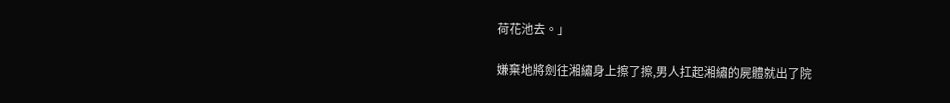荷花池去。」

嫌棄地將劍往湘繡身上擦了擦,男人扛起湘繡的屍體就出了院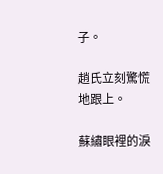子。

趙氏立刻驚慌地跟上。

蘇繡眼裡的淚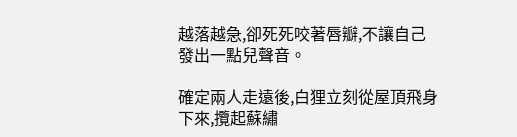越落越急,卻死死咬著唇瓣,不讓自己發出一點兒聲音。

確定兩人走遠後,白狸立刻從屋頂飛身下來,攬起蘇繡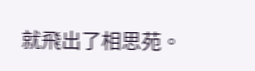就飛出了相思苑。